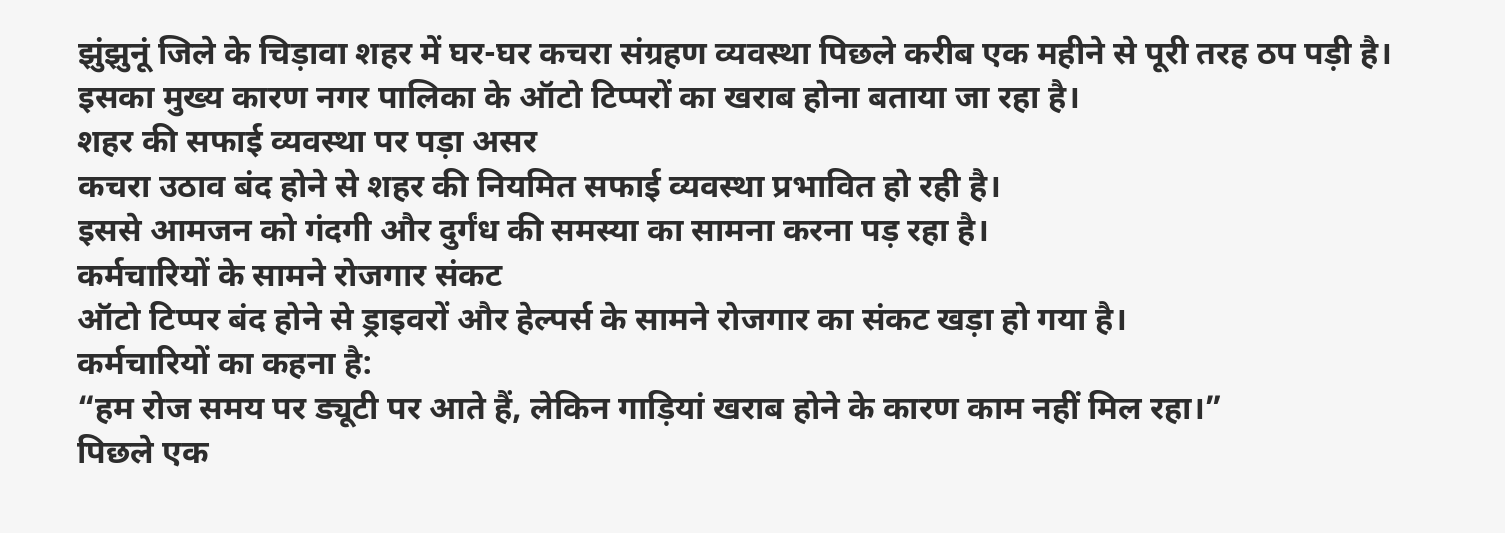झुंझुनूं जिले के चिड़ावा शहर में घर-घर कचरा संग्रहण व्यवस्था पिछले करीब एक महीने से पूरी तरह ठप पड़ी है।
इसका मुख्य कारण नगर पालिका के ऑटो टिप्परों का खराब होना बताया जा रहा है।
शहर की सफाई व्यवस्था पर पड़ा असर
कचरा उठाव बंद होने से शहर की नियमित सफाई व्यवस्था प्रभावित हो रही है।
इससे आमजन को गंदगी और दुर्गंध की समस्या का सामना करना पड़ रहा है।
कर्मचारियों के सामने रोजगार संकट
ऑटो टिप्पर बंद होने से ड्राइवरों और हेल्पर्स के सामने रोजगार का संकट खड़ा हो गया है।
कर्मचारियों का कहना है:
“हम रोज समय पर ड्यूटी पर आते हैं, लेकिन गाड़ियां खराब होने के कारण काम नहीं मिल रहा।”
पिछले एक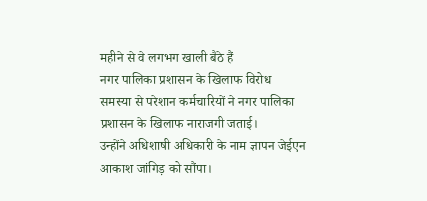महीने से वे लगभग खाली बैठे हैं
नगर पालिका प्रशासन के खिलाफ विरोध
समस्या से परेशान कर्मचारियों ने नगर पालिका प्रशासन के खिलाफ नाराजगी जताई।
उन्होंने अधिशाषी अधिकारी के नाम ज्ञापन जेईएन आकाश जांगिड़ को सौंपा।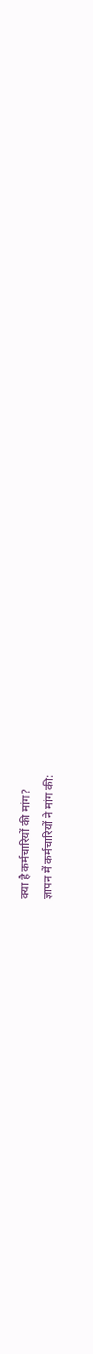क्या है कर्मचारियों की मांग?
ज्ञापन में कर्मचारियों ने मांग की: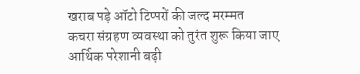खराब पड़े ऑटो टिप्परों की जल्द मरम्मत
कचरा संग्रहण व्यवस्था को तुरंत शुरू किया जाए
आर्थिक परेशानी बढ़ी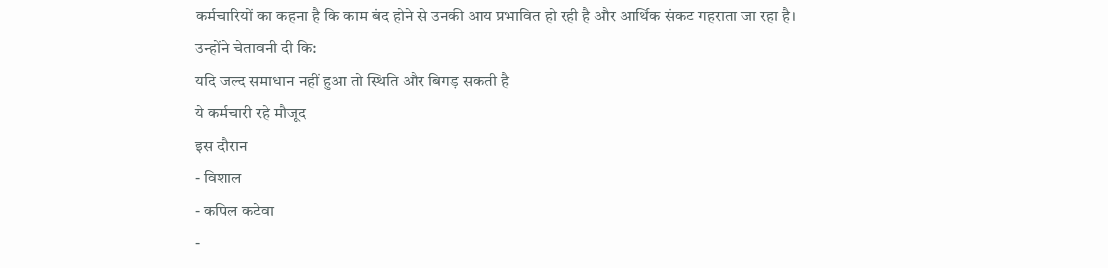कर्मचारियों का कहना है कि काम बंद होने से उनकी आय प्रभावित हो रही है और आर्थिक संकट गहराता जा रहा है।
उन्होंने चेतावनी दी कि:
यदि जल्द समाधान नहीं हुआ तो स्थिति और बिगड़ सकती है
ये कर्मचारी रहे मौजूद
इस दौरान
- विशाल
- कपिल कटेवा
-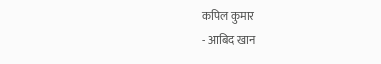कपिल कुमार
- आबिद खान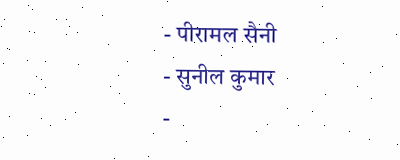- पीरामल सैनी
- सुनील कुमार
-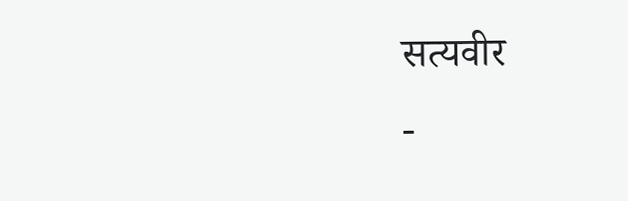सत्यवीर
-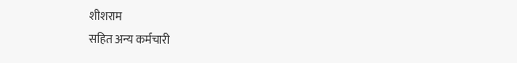शीशराम
सहित अन्य कर्मचारी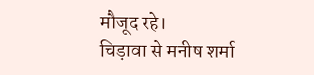मौजूद रहे।
चिड़ावा से मनीष शर्मा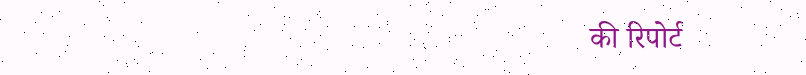की रिपोर्ट